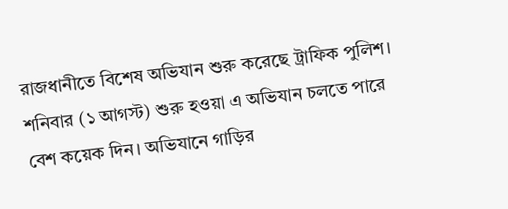রাজধানীতে বিশেষ অভিযান শুরু করেছে ট্রাফিক পুলিশ। শনিবার (১ আগস্ট) শুরু হওয়া এ অভিযান চলতে পারে বেশ কয়েক দিন। অভিযানে গাড়ির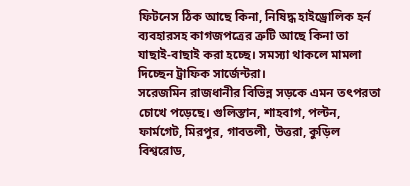ফিটনেস ঠিক আছে কিনা, নিষিদ্ধ হাইড্রোলিক হর্ন ব্যবহারসহ কাগজপত্রের ত্রুটি আছে কিনা তা যাছাই-বাছাই করা হচ্ছে। সমস্যা থাকলে মামলা দিচ্ছেন ট্রাফিক সার্জেন্টরা।
সরেজমিন রাজধানীর বিভিন্ন সড়কে এমন তৎপরতা চোখে পড়েছে। গুলিস্তান, শাহবাগ, পল্টন, ফার্মগেট, মিরপুর, গাবতলী, উত্তরা, কুড়িল বিশ্বরোড,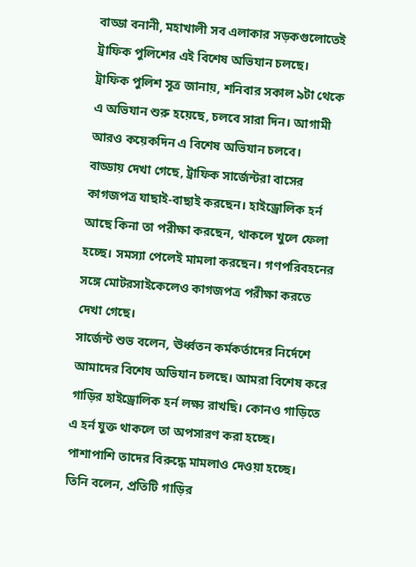বাড্ডা বনানী, মহাখালী সব এলাকার সড়কগুলোতেই ট্রাফিক পুলিশের এই বিশেষ অভিযান চলছে।
ট্রাফিক পুলিশ সূত্র জানায়, শনিবার সকাল ৯টা থেকে এ অভিযান শুরু হয়েছে, চলবে সারা দিন। আগামী আরও কয়েকদিন এ বিশেষ অভিযান চলবে।
বাড্ডায় দেখা গেছে, ট্রাফিক সার্জেন্টরা বাসের কাগজপত্র যাছাই-বাছাই করছেন। হাইড্রোলিক হর্ন আছে কিনা তা পরীক্ষা করছেন, থাকলে খুলে ফেলা হচ্ছে। সমস্যা পেলেই মামলা করছেন। গণপরিবহনের সঙ্গে মোটরসাইকেলেও কাগজপত্র পরীক্ষা করতে দেখা গেছে।
সার্জেন্ট শুভ বলেন, ঊর্ধ্বতন কর্মকর্তাদের নির্দেশে আমাদের বিশেষ অভিযান চলছে। আমরা বিশেষ করে গাড়ির হাইড্রোলিক হর্ন লক্ষ্য রাখছি। কোনও গাড়িতে এ হর্ন যুক্ত থাকলে তা অপসারণ করা হচ্ছে। পাশাপাশি তাদের বিরুদ্ধে মামলাও দেওয়া হচ্ছে।
তিনি বলেন, প্রতিটি গাড়ির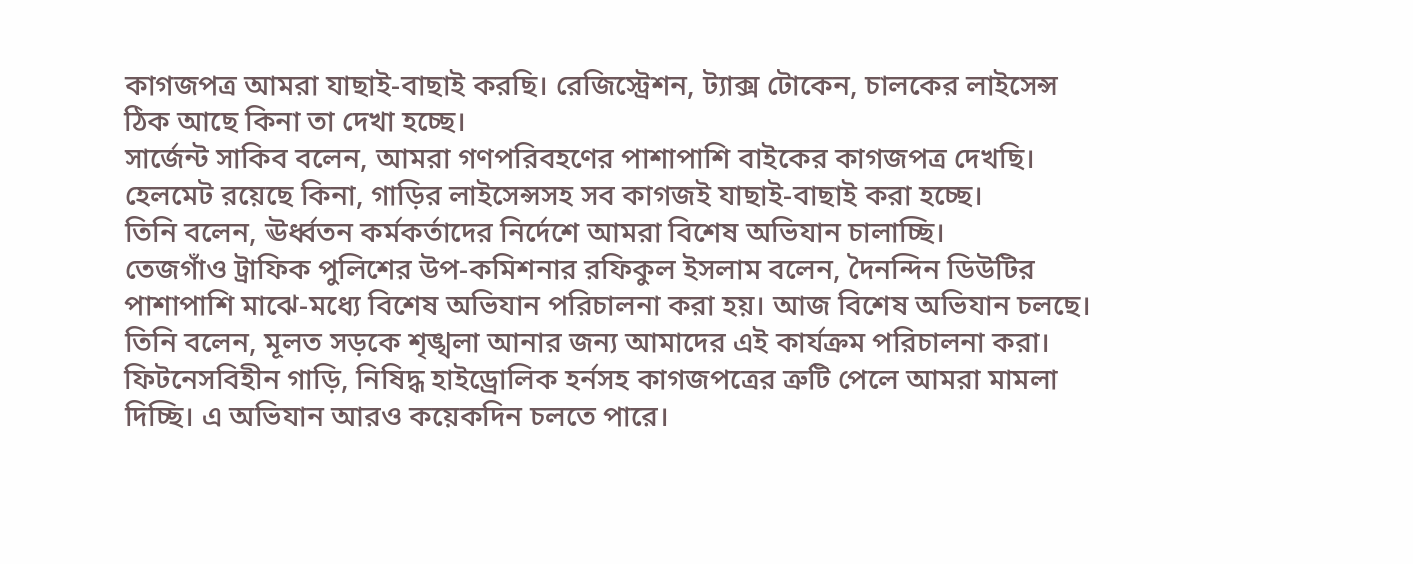কাগজপত্র আমরা যাছাই-বাছাই করছি। রেজিস্ট্রেশন, ট্যাক্স টোকেন, চালকের লাইসেন্স ঠিক আছে কিনা তা দেখা হচ্ছে।
সার্জেন্ট সাকিব বলেন, আমরা গণপরিবহণের পাশাপাশি বাইকের কাগজপত্র দেখছি। হেলমেট রয়েছে কিনা, গাড়ির লাইসেন্সসহ সব কাগজই যাছাই-বাছাই করা হচ্ছে।
তিনি বলেন, ঊর্ধ্বতন কর্মকর্তাদের নির্দেশে আমরা বিশেষ অভিযান চালাচ্ছি।
তেজগাঁও ট্রাফিক পুলিশের উপ-কমিশনার রফিকুল ইসলাম বলেন, দৈনন্দিন ডিউটির পাশাপাশি মাঝে-মধ্যে বিশেষ অভিযান পরিচালনা করা হয়। আজ বিশেষ অভিযান চলছে।
তিনি বলেন, মূলত সড়কে শৃঙ্খলা আনার জন্য আমাদের এই কার্যক্রম পরিচালনা করা। ফিটনেসবিহীন গাড়ি, নিষিদ্ধ হাইড্রোলিক হর্নসহ কাগজপত্রের ত্রুটি পেলে আমরা মামলা দিচ্ছি। এ অভিযান আরও কয়েকদিন চলতে পারে।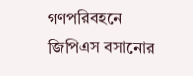গণপরিবহনে জিপিএস বসানোর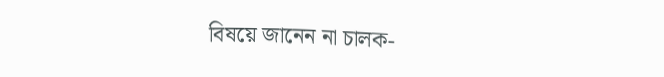বিষয়ে জানেন না চালক-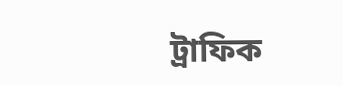ট্রাফিক